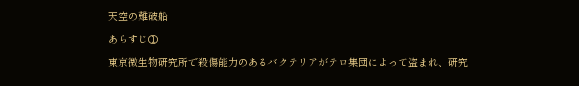天空の難破船
あらすじ①
東京微生物研究所で殺傷能力のあるバクテリアがテロ集団によって盗まれ、研究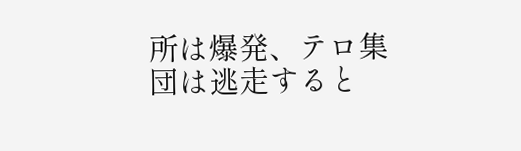所は爆発、テロ集団は逃走すると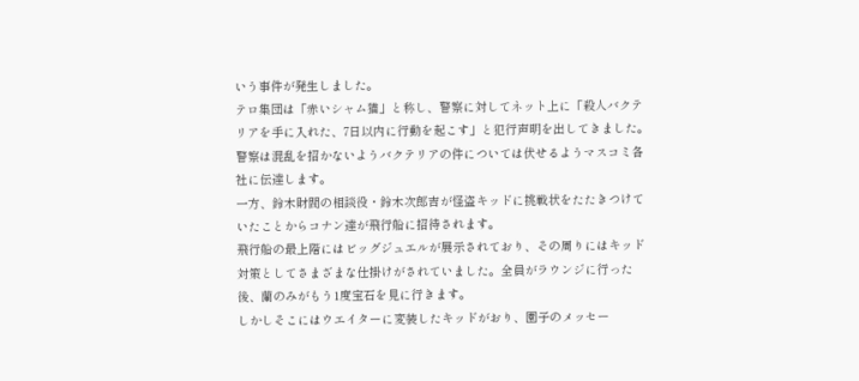いう事件が発生しました。
テロ集団は「赤いシャム猫」と称し、警察に対してネット上に「殺人バクテリアを手に入れた、7日以内に行動を起こす」と犯行声明を出してきました。
警察は混乱を招かないようバクテリアの件については伏せるようマスコミ各社に伝達します。
一方、鈴木財閥の相談役・鈴木次郎吉が怪盗キッドに挑戦状をたたきつけていたことからコナン達が飛行船に招待されます。
飛行船の最上階にはビッグジュエルが展示されており、その周りにはキッド対策としてさまざまな仕掛けがされていました。全員がラウンジに行った後、蘭のみがもう1度宝石を見に行きます。
しかしそこにはウエイターに変装したキッドがおり、園子のメッセー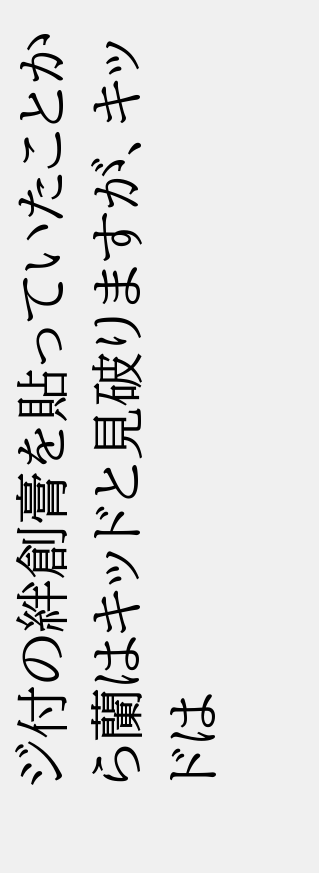ジ付の絆創膏を貼っていたことから蘭はキッドと見破りますが、キッドは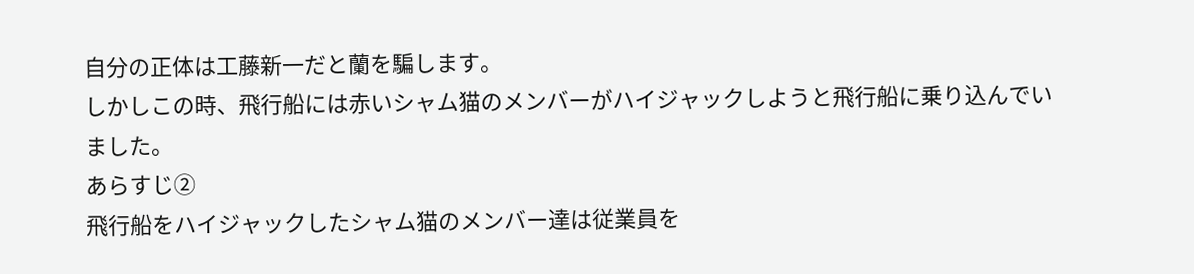自分の正体は工藤新一だと蘭を騙します。
しかしこの時、飛行船には赤いシャム猫のメンバーがハイジャックしようと飛行船に乗り込んでいました。
あらすじ②
飛行船をハイジャックしたシャム猫のメンバー達は従業員を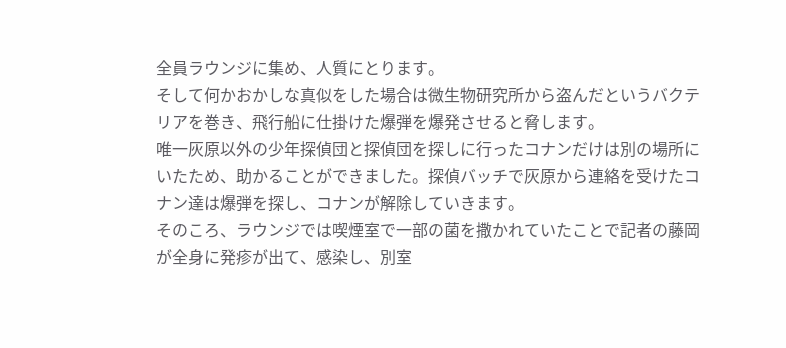全員ラウンジに集め、人質にとります。
そして何かおかしな真似をした場合は微生物研究所から盗んだというバクテリアを巻き、飛行船に仕掛けた爆弾を爆発させると脅します。
唯一灰原以外の少年探偵団と探偵団を探しに行ったコナンだけは別の場所にいたため、助かることができました。探偵バッチで灰原から連絡を受けたコナン達は爆弾を探し、コナンが解除していきます。
そのころ、ラウンジでは喫煙室で一部の菌を撒かれていたことで記者の藤岡が全身に発疹が出て、感染し、別室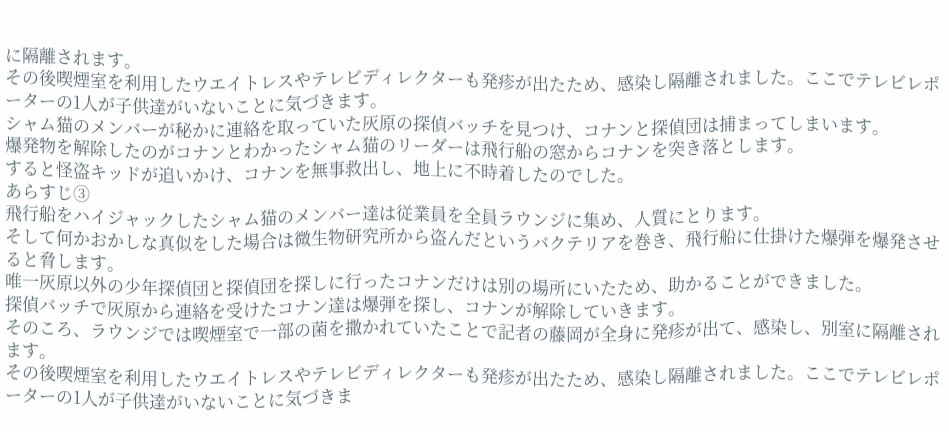に隔離されます。
その後喫煙室を利用したウエイトレスやテレビディレクターも発疹が出たため、感染し隔離されました。ここでテレビレポーターの1人が子供達がいないことに気づきます。
シャム猫のメンバーが秘かに連絡を取っていた灰原の探偵バッチを見つけ、コナンと探偵団は捕まってしまいます。
爆発物を解除したのがコナンとわかったシャム猫のリーダーは飛行船の窓からコナンを突き落とします。
すると怪盗キッドが追いかけ、コナンを無事救出し、地上に不時着したのでした。
あらすじ③
飛行船をハイジャックしたシャム猫のメンバー達は従業員を全員ラウンジに集め、人質にとります。
そして何かおかしな真似をした場合は微生物研究所から盗んだというバクテリアを巻き、飛行船に仕掛けた爆弾を爆発させると脅します。
唯一灰原以外の少年探偵団と探偵団を探しに行ったコナンだけは別の場所にいたため、助かることができました。
探偵バッチで灰原から連絡を受けたコナン達は爆弾を探し、コナンが解除していきます。
そのころ、ラウンジでは喫煙室で一部の菌を撒かれていたことで記者の藤岡が全身に発疹が出て、感染し、別室に隔離されます。
その後喫煙室を利用したウエイトレスやテレビディレクターも発疹が出たため、感染し隔離されました。ここでテレビレポーターの1人が子供達がいないことに気づきま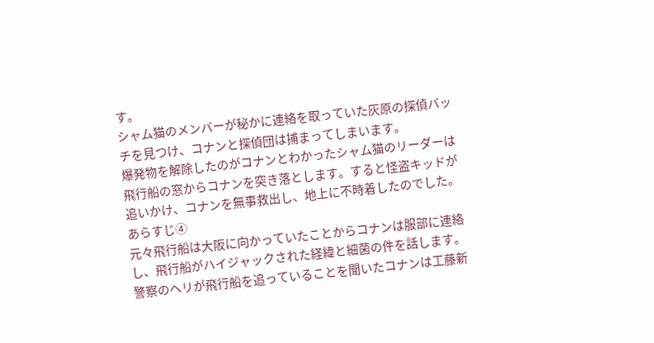す。
シャム猫のメンバーが秘かに連絡を取っていた灰原の探偵バッチを見つけ、コナンと探偵団は捕まってしまいます。
爆発物を解除したのがコナンとわかったシャム猫のリーダーは飛行船の窓からコナンを突き落とします。すると怪盗キッドが追いかけ、コナンを無事救出し、地上に不時着したのでした。
あらすじ④
元々飛行船は大阪に向かっていたことからコナンは服部に連絡し、飛行船がハイジャックされた経緯と細菌の件を話します。
警察のヘリが飛行船を追っていることを聞いたコナンは工藤新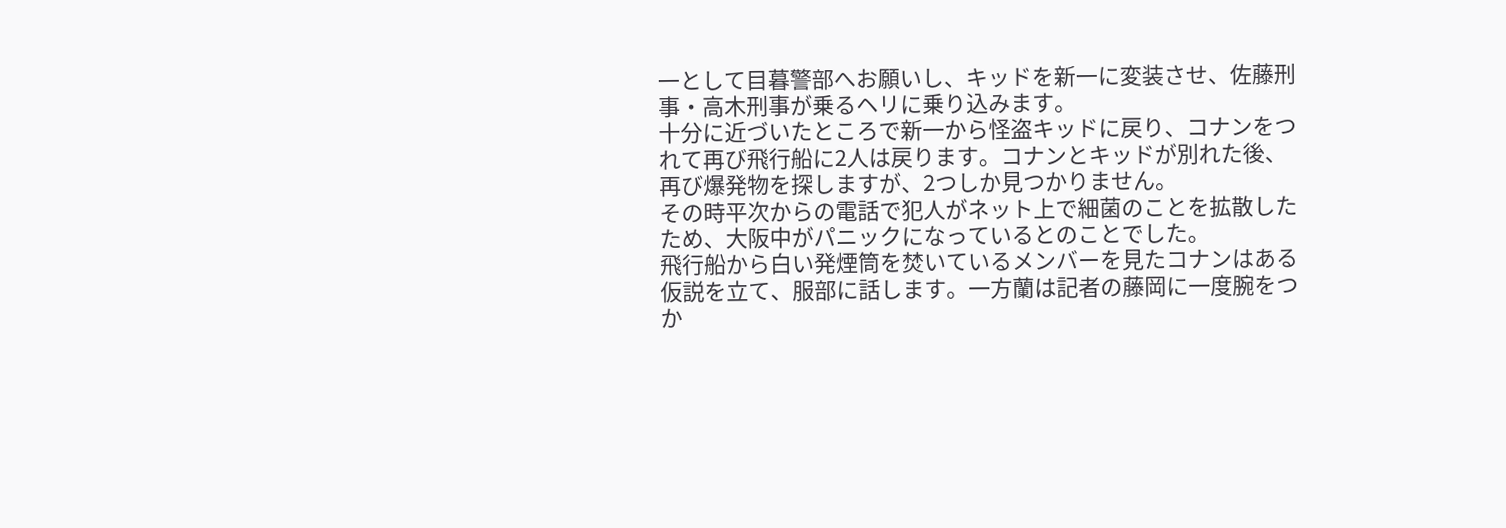一として目暮警部へお願いし、キッドを新一に変装させ、佐藤刑事・高木刑事が乗るヘリに乗り込みます。
十分に近づいたところで新一から怪盗キッドに戻り、コナンをつれて再び飛行船に2人は戻ります。コナンとキッドが別れた後、再び爆発物を探しますが、2つしか見つかりません。
その時平次からの電話で犯人がネット上で細菌のことを拡散したため、大阪中がパニックになっているとのことでした。
飛行船から白い発煙筒を焚いているメンバーを見たコナンはある仮説を立て、服部に話します。一方蘭は記者の藤岡に一度腕をつか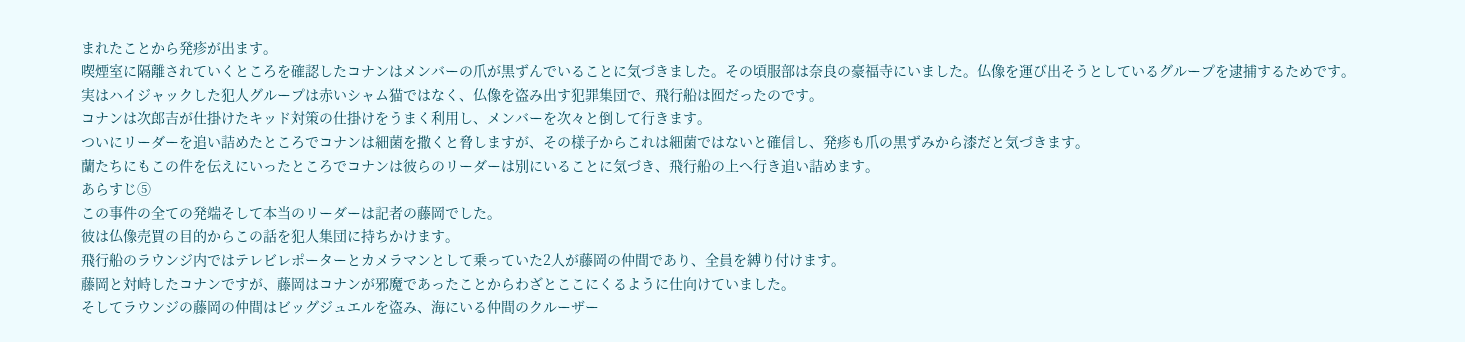まれたことから発疹が出ます。
喫煙室に隔離されていくところを確認したコナンはメンバーの爪が黒ずんでいることに気づきました。その頃服部は奈良の豪福寺にいました。仏像を運び出そうとしているグループを逮捕するためです。
実はハイジャックした犯人グループは赤いシャム猫ではなく、仏像を盗み出す犯罪集団で、飛行船は囮だったのです。
コナンは次郎吉が仕掛けたキッド対策の仕掛けをうまく利用し、メンバーを次々と倒して行きます。
ついにリーダーを追い詰めたところでコナンは細菌を撒くと脅しますが、その様子からこれは細菌ではないと確信し、発疹も爪の黒ずみから漆だと気づきます。
蘭たちにもこの件を伝えにいったところでコナンは彼らのリーダーは別にいることに気づき、飛行船の上へ行き追い詰めます。
あらすじ⑤
この事件の全ての発端そして本当のリーダーは記者の藤岡でした。
彼は仏像売買の目的からこの話を犯人集団に持ちかけます。
飛行船のラウンジ内ではテレビレポーターとカメラマンとして乗っていた2人が藤岡の仲間であり、全員を縛り付けます。
藤岡と対峙したコナンですが、藤岡はコナンが邪魔であったことからわざとここにくるように仕向けていました。
そしてラウンジの藤岡の仲間はビッグジュエルを盗み、海にいる仲間のクルーザー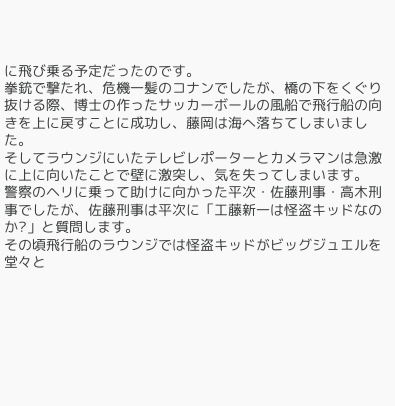に飛び乗る予定だったのです。
拳銃で撃たれ、危機一髪のコナンでしたが、橋の下をくぐり抜ける際、博士の作ったサッカーボールの風船で飛行船の向きを上に戻すことに成功し、藤岡は海へ落ちてしまいました。
そしてラウンジにいたテレビレポーターとカメラマンは急激に上に向いたことで壁に激突し、気を失ってしまいます。
警察のヘリに乗って助けに向かった平次・佐藤刑事・高木刑事でしたが、佐藤刑事は平次に「工藤新一は怪盗キッドなのか?」と質問します。
その頃飛行船のラウンジでは怪盗キッドがビッグジュエルを堂々と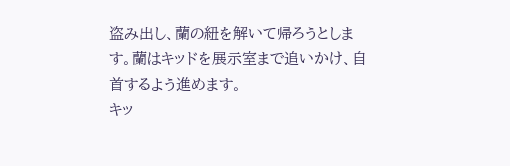盗み出し、蘭の紐を解いて帰ろうとします。蘭はキッドを展示室まで追いかけ、自首するよう進めます。
キッ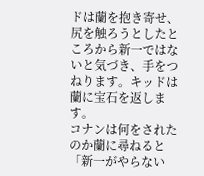ドは蘭を抱き寄せ、尻を触ろうとしたところから新一ではないと気づき、手をつねります。キッドは蘭に宝石を返します。
コナンは何をされたのか蘭に尋ねると「新一がやらない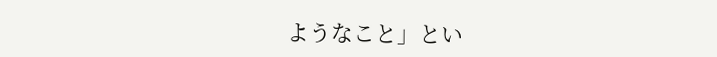ようなこと」とい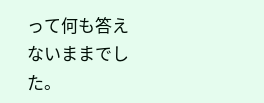って何も答えないままでした。